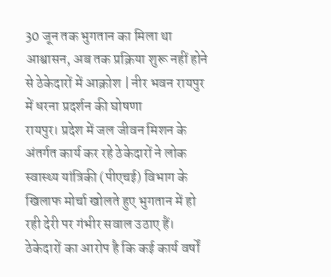30 जून तक भुगतान का मिला था आश्वासन, अब तक प्रक्रिया शुरू नहीं होने से ठेकेदारों में आक्रोश | नीर भवन रायपुर में धरना प्रदर्शन की घोषणा
रायपुर। प्रदेश में जल जीवन मिशन के अंतर्गत कार्य कर रहे ठेकेदारों ने लोक स्वास्थ्य यांत्रिकी (पीएचई) विभाग के खिलाफ मोर्चा खोलते हुए भुगतान में हो रही देरी पर गंभीर सवाल उठाए हैं। ठेकेदारों का आरोप है कि कई कार्य वर्षों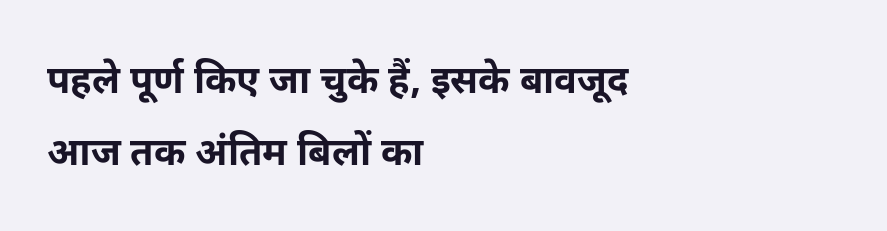पहले पूर्ण किए जा चुके हैं, इसके बावजूद आज तक अंतिम बिलों का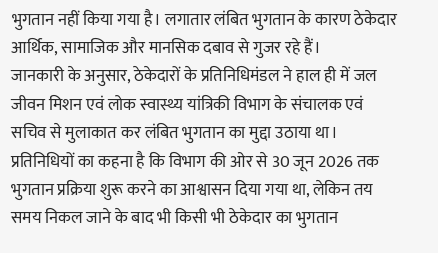भुगतान नहीं किया गया है। लगातार लंबित भुगतान के कारण ठेकेदार आर्थिक, सामाजिक और मानसिक दबाव से गुजर रहे हैं।
जानकारी के अनुसार, ठेकेदारों के प्रतिनिधिमंडल ने हाल ही में जल जीवन मिशन एवं लोक स्वास्थ्य यांत्रिकी विभाग के संचालक एवं सचिव से मुलाकात कर लंबित भुगतान का मुद्दा उठाया था। प्रतिनिधियों का कहना है कि विभाग की ओर से 30 जून 2026 तक भुगतान प्रक्रिया शुरू करने का आश्वासन दिया गया था, लेकिन तय समय निकल जाने के बाद भी किसी भी ठेकेदार का भुगतान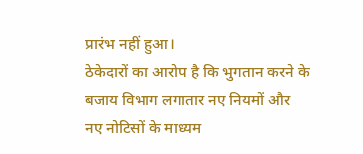प्रारंभ नहीं हुआ।
ठेकेदारों का आरोप है कि भुगतान करने के बजाय विभाग लगातार नए नियमों और नए नोटिसों के माध्यम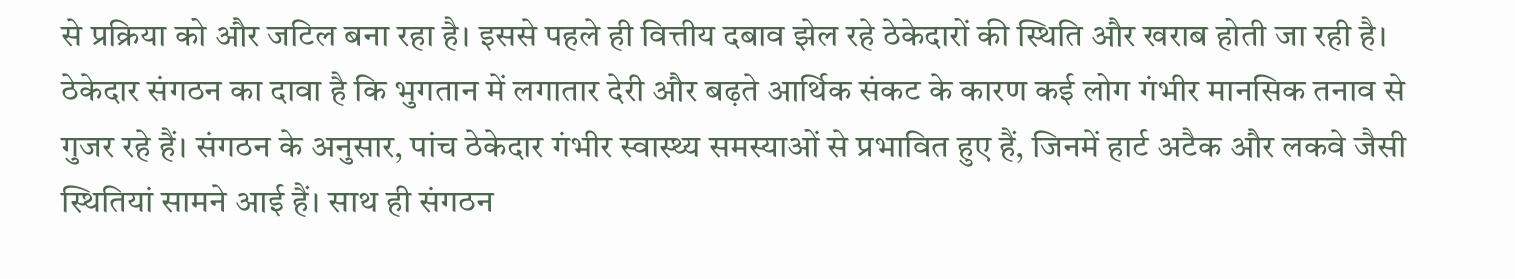से प्रक्रिया को और जटिल बना रहा है। इससे पहले ही वित्तीय दबाव झेल रहे ठेकेदारों की स्थिति और खराब होती जा रही है।
ठेकेदार संगठन का दावा है कि भुगतान में लगातार देरी और बढ़ते आर्थिक संकट के कारण कई लोग गंभीर मानसिक तनाव से गुजर रहे हैं। संगठन के अनुसार, पांच ठेकेदार गंभीर स्वास्थ्य समस्याओं से प्रभावित हुए हैं, जिनमें हार्ट अटैक और लकवे जैसी स्थितियां सामने आई हैं। साथ ही संगठन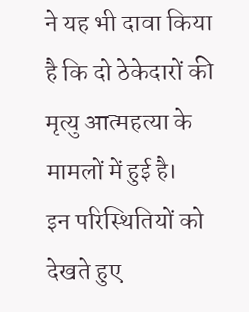ने यह भी दावा किया है कि दो ठेकेदारों की मृत्यु आत्महत्या के मामलों में हुई है।
इन परिस्थितियों को देखते हुए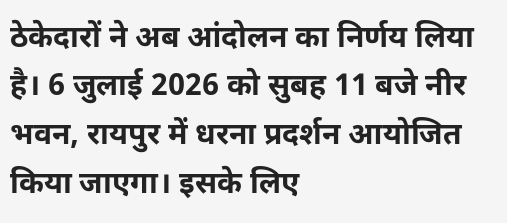ठेकेदारों ने अब आंदोलन का निर्णय लिया है। 6 जुलाई 2026 को सुबह 11 बजे नीर भवन, रायपुर में धरना प्रदर्शन आयोजित किया जाएगा। इसके लिए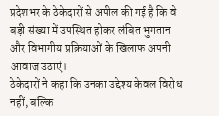प्रदेशभर के ठेकेदारों से अपील की गई है कि वे बड़ी संख्या में उपस्थित होकर लंबित भुगतान और विभागीय प्रक्रियाओं के खिलाफ अपनी आवाज उठाएं।
ठेकेदारों ने कहा कि उनका उद्देश्य केवल विरोध नहीं, बल्कि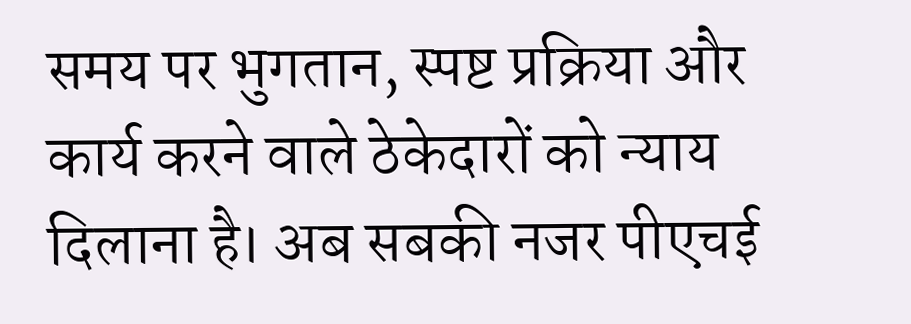समय पर भुगतान, स्पष्ट प्रक्रिया और कार्य करने वाले ठेकेदारों को न्याय दिलाना है। अब सबकी नजर पीएचई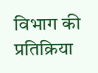विभाग की प्रतिक्रिया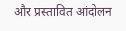और प्रस्तावित आंदोलन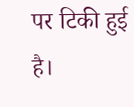पर टिकी हुई है।